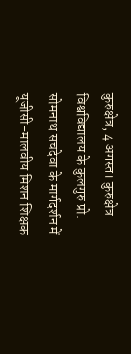कुरुक्षेत्र, 4 अगस्त। कुरुक्षेत्र विश्वविद्यालय के कुलगुरु प्रो. सोमनाथ सचदेवा के मार्गदर्शन में यूजीसी-मालवीय मिशन शिक्षक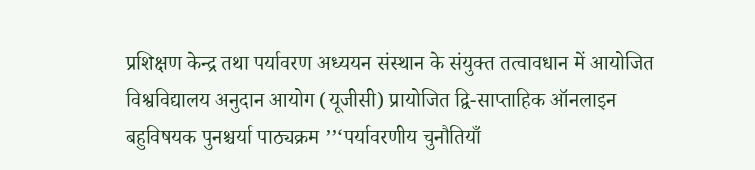प्रशिक्षण केन्द्र तथा पर्यावरण अध्ययन संस्थान के संयुक्त तत्वावधान में आयोजित विश्वविद्यालय अनुदान आयोग (यूजीसी) प्रायोजित द्वि-साप्ताहिक ऑनलाइन बहुविषयक पुनश्चर्या पाठ्यक्रम ’’‘पर्यावरणीय चुनौतियाँ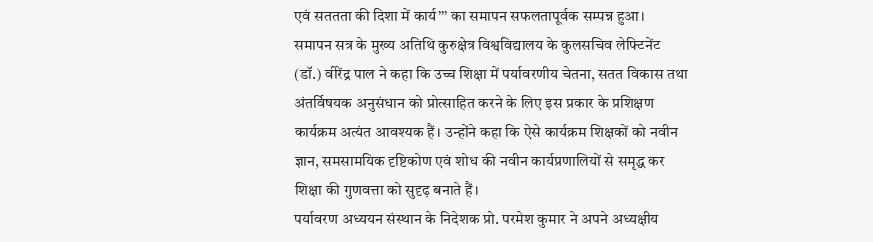एवं सततता की दिशा में कार्य’’’ का समापन सफलतापूर्वक सम्पन्न हुआ।
समापन सत्र के मुख्य अतिथि कुरुक्षेत्र विश्वविद्यालय के कुलसचिव लेफ्टिनेंट (डॉ.) वीरेंद्र पाल ने कहा कि उच्च शिक्षा में पर्यावरणीय चेतना, सतत विकास तथा अंतर्विषयक अनुसंधान को प्रोत्साहित करने के लिए इस प्रकार के प्रशिक्षण कार्यक्रम अत्यंत आवश्यक हैं। उन्होंने कहा कि ऐसे कार्यक्रम शिक्षकों को नवीन ज्ञान, समसामयिक दृष्टिकोण एवं शोध की नवीन कार्यप्रणालियों से समृद्ध कर शिक्षा की गुणवत्ता को सुदृढ़ बनाते हैं।
पर्यावरण अध्ययन संस्थान के निदेशक प्रो. परमेश कुमार ने अपने अध्यक्षीय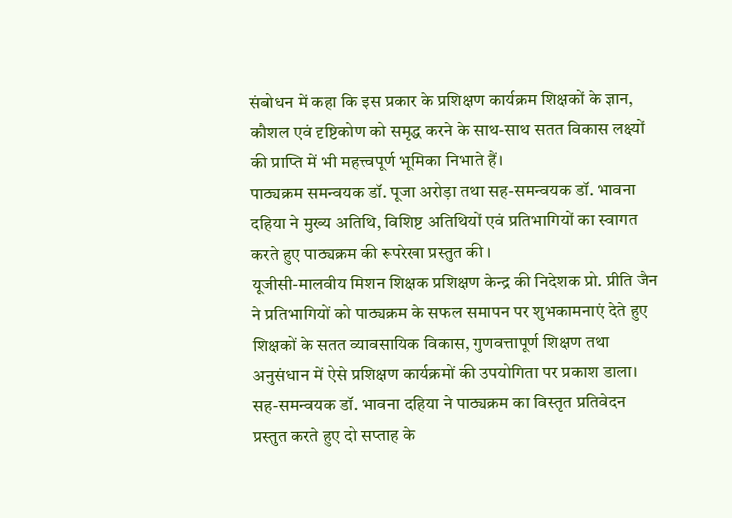संबोधन में कहा कि इस प्रकार के प्रशिक्षण कार्यक्रम शिक्षकों के ज्ञान, कौशल एवं दृष्टिकोण को समृद्ध करने के साथ-साथ सतत विकास लक्ष्यों की प्राप्ति में भी महत्त्वपूर्ण भूमिका निभाते हैं।
पाठ्यक्रम समन्वयक डॉ. पूजा अरोड़ा तथा सह-समन्वयक डॉ. भावना दहिया ने मुख्य अतिथि, विशिष्ट अतिथियों एवं प्रतिभागियों का स्वागत करते हुए पाठ्यक्रम की रूपरेखा प्रस्तुत की ।
यूजीसी-मालवीय मिशन शिक्षक प्रशिक्षण केन्द्र की निदेशक प्रो. प्रीति जैन ने प्रतिभागियों को पाठ्यक्रम के सफल समापन पर शुभकामनाएं देते हुए शिक्षकों के सतत व्यावसायिक विकास, गुणवत्तापूर्ण शिक्षण तथा अनुसंधान में ऐसे प्रशिक्षण कार्यक्रमों की उपयोगिता पर प्रकाश डाला। सह-समन्वयक डॉ. भावना दहिया ने पाठ्यक्रम का विस्तृत प्रतिवेदन प्रस्तुत करते हुए दो सप्ताह के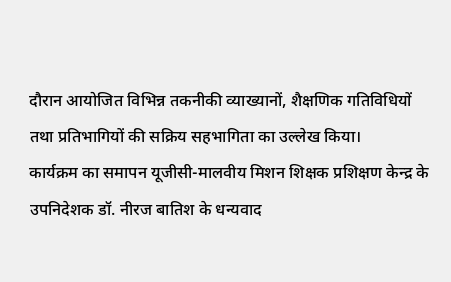दौरान आयोजित विभिन्न तकनीकी व्याख्यानों, शैक्षणिक गतिविधियों तथा प्रतिभागियों की सक्रिय सहभागिता का उल्लेख किया।
कार्यक्रम का समापन यूजीसी-मालवीय मिशन शिक्षक प्रशिक्षण केन्द्र के उपनिदेशक डॉ. नीरज बातिश के धन्यवाद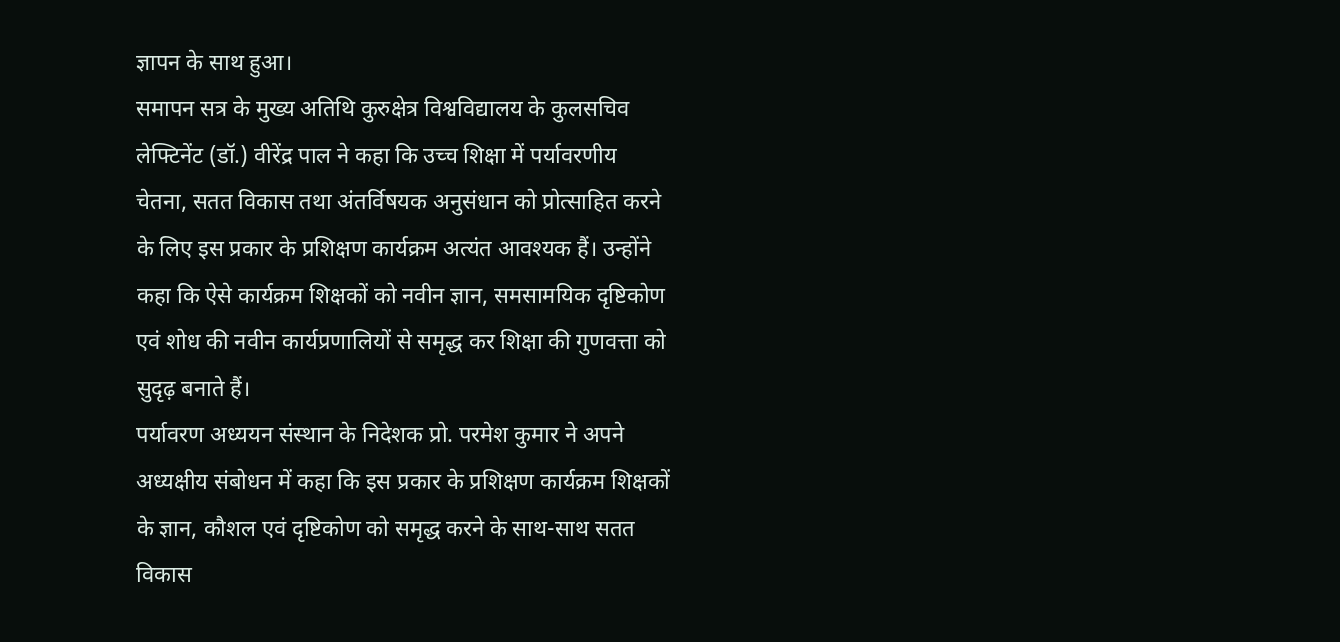ज्ञापन के साथ हुआ।
समापन सत्र के मुख्य अतिथि कुरुक्षेत्र विश्वविद्यालय के कुलसचिव लेफ्टिनेंट (डॉ.) वीरेंद्र पाल ने कहा कि उच्च शिक्षा में पर्यावरणीय चेतना, सतत विकास तथा अंतर्विषयक अनुसंधान को प्रोत्साहित करने के लिए इस प्रकार के प्रशिक्षण कार्यक्रम अत्यंत आवश्यक हैं। उन्होंने कहा कि ऐसे कार्यक्रम शिक्षकों को नवीन ज्ञान, समसामयिक दृष्टिकोण एवं शोध की नवीन कार्यप्रणालियों से समृद्ध कर शिक्षा की गुणवत्ता को सुदृढ़ बनाते हैं।
पर्यावरण अध्ययन संस्थान के निदेशक प्रो. परमेश कुमार ने अपने अध्यक्षीय संबोधन में कहा कि इस प्रकार के प्रशिक्षण कार्यक्रम शिक्षकों के ज्ञान, कौशल एवं दृष्टिकोण को समृद्ध करने के साथ-साथ सतत विकास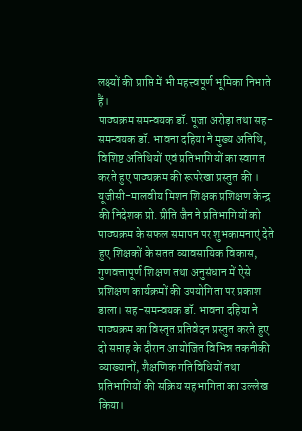लक्ष्यों की प्राप्ति में भी महत्त्वपूर्ण भूमिका निभाते हैं।
पाठ्यक्रम समन्वयक डॉ. पूजा अरोड़ा तथा सह-समन्वयक डॉ. भावना दहिया ने मुख्य अतिथि, विशिष्ट अतिथियों एवं प्रतिभागियों का स्वागत करते हुए पाठ्यक्रम की रूपरेखा प्रस्तुत की ।
यूजीसी-मालवीय मिशन शिक्षक प्रशिक्षण केन्द्र की निदेशक प्रो. प्रीति जैन ने प्रतिभागियों को पाठ्यक्रम के सफल समापन पर शुभकामनाएं देते हुए शिक्षकों के सतत व्यावसायिक विकास, गुणवत्तापूर्ण शिक्षण तथा अनुसंधान में ऐसे प्रशिक्षण कार्यक्रमों की उपयोगिता पर प्रकाश डाला। सह-समन्वयक डॉ. भावना दहिया ने पाठ्यक्रम का विस्तृत प्रतिवेदन प्रस्तुत करते हुए दो सप्ताह के दौरान आयोजित विभिन्न तकनीकी व्याख्यानों, शैक्षणिक गतिविधियों तथा प्रतिभागियों की सक्रिय सहभागिता का उल्लेख किया।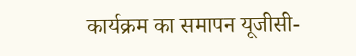कार्यक्रम का समापन यूजीसी-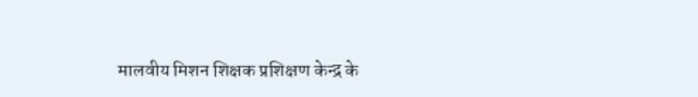मालवीय मिशन शिक्षक प्रशिक्षण केन्द्र के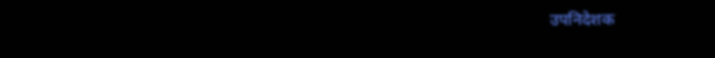उपनिदेशक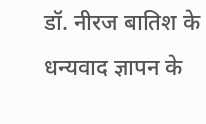डॉ. नीरज बातिश के धन्यवाद ज्ञापन के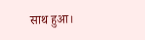साथ हुआ।